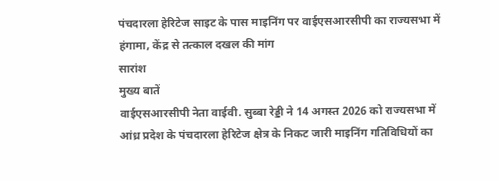पंचदारला हेरिटेज साइट के पास माइनिंग पर वाईएसआरसीपी का राज्यसभा में हंगामा, केंद्र से तत्काल दखल की मांग
सारांश
मुख्य बातें
वाईएसआरसीपी नेता वाईवी. सुब्बा रेड्डी ने 14 अगस्त 2026 को राज्यसभा में आंध्र प्रदेश के पंचदारला हेरिटेज क्षेत्र के निकट जारी माइनिंग गतिविधियों का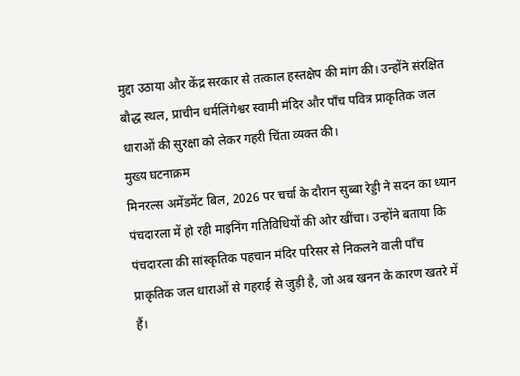मुद्दा उठाया और केंद्र सरकार से तत्काल हस्तक्षेप की मांग की। उन्होंने संरक्षित बौद्ध स्थल, प्राचीन धर्मलिंगेश्वर स्वामी मंदिर और पाँच पवित्र प्राकृतिक जल धाराओं की सुरक्षा को लेकर गहरी चिंता व्यक्त की।
मुख्य घटनाक्रम
मिनरल्स अमेंडमेंट बिल, 2026 पर चर्चा के दौरान सुब्बा रेड्डी ने सदन का ध्यान पंचदारला में हो रही माइनिंग गतिविधियों की ओर खींचा। उन्होंने बताया कि पंचदारला की सांस्कृतिक पहचान मंदिर परिसर से निकलने वाली पाँच प्राकृतिक जल धाराओं से गहराई से जुड़ी है, जो अब खनन के कारण खतरे में हैं।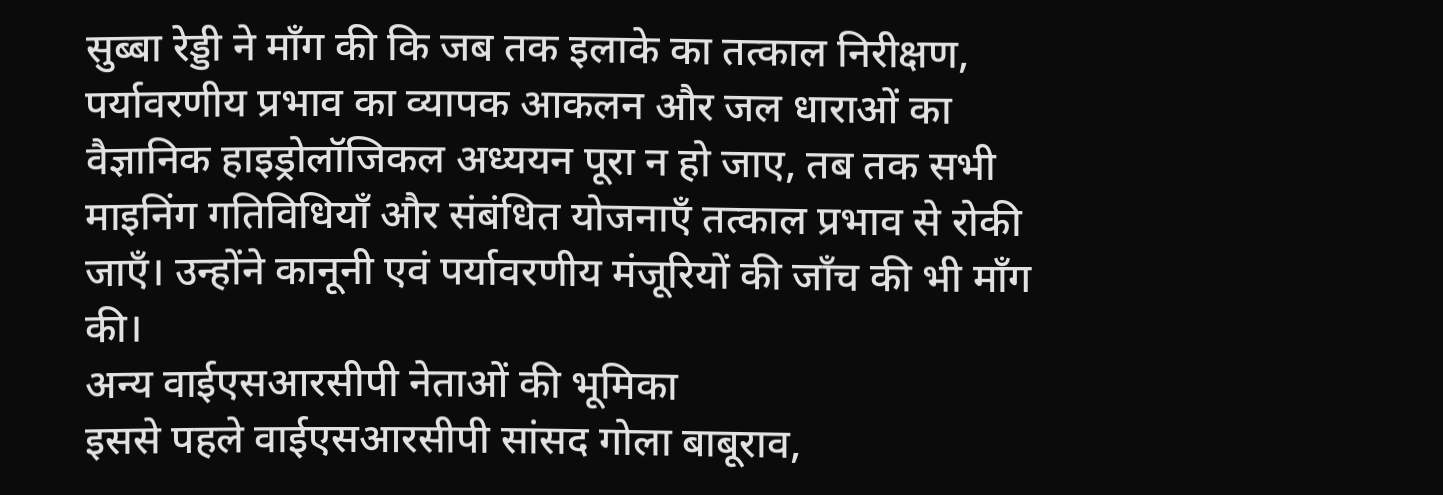सुब्बा रेड्डी ने माँग की कि जब तक इलाके का तत्काल निरीक्षण, पर्यावरणीय प्रभाव का व्यापक आकलन और जल धाराओं का वैज्ञानिक हाइड्रोलॉजिकल अध्ययन पूरा न हो जाए, तब तक सभी माइनिंग गतिविधियाँ और संबंधित योजनाएँ तत्काल प्रभाव से रोकी जाएँ। उन्होंने कानूनी एवं पर्यावरणीय मंजूरियों की जाँच की भी माँग की।
अन्य वाईएसआरसीपी नेताओं की भूमिका
इससे पहले वाईएसआरसीपी सांसद गोला बाबूराव,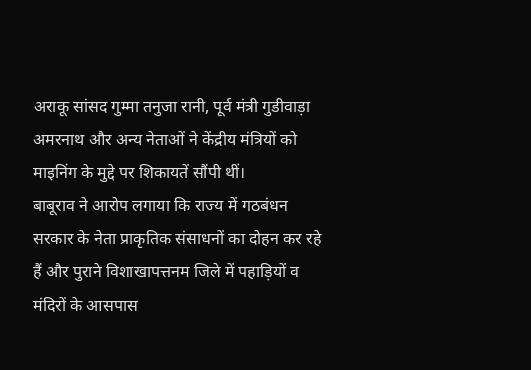अराकू सांसद गुम्मा तनुजा रानी, पूर्व मंत्री गुडीवाड़ा अमरनाथ और अन्य नेताओं ने केंद्रीय मंत्रियों को माइनिंग के मुद्दे पर शिकायतें सौंपी थीं।
बाबूराव ने आरोप लगाया कि राज्य में गठबंधन सरकार के नेता प्राकृतिक संसाधनों का दोहन कर रहे हैं और पुराने विशाखापत्तनम जिले में पहाड़ियों व मंदिरों के आसपास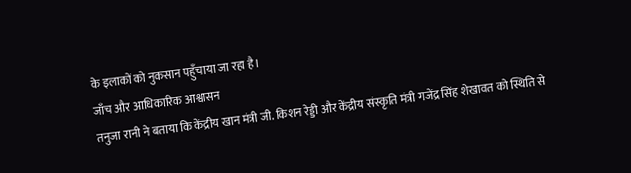के इलाकों को नुकसान पहुँचाया जा रहा है।
जाँच और आधिकारिक आश्वासन
तनुजा रानी ने बताया कि केंद्रीय खान मंत्री जी. किशन रेड्डी और केंद्रीय संस्कृति मंत्री गजेंद्र सिंह शेखावत को स्थिति से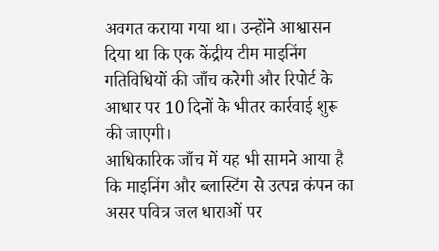अवगत कराया गया था। उन्होंने आश्वासन दिया था कि एक केंद्रीय टीम माइनिंग गतिविधियों की जाँच करेगी और रिपोर्ट के आधार पर 10 दिनों के भीतर कार्रवाई शुरू की जाएगी।
आधिकारिक जाँच में यह भी सामने आया है कि माइनिंग और ब्लास्टिंग से उत्पन्न कंपन का असर पवित्र जल धाराओं पर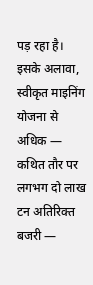पड़ रहा है। इसके अलावा, स्वीकृत माइनिंग योजना से अधिक — कथित तौर पर लगभग दो लाख टन अतिरिक्त बजरी —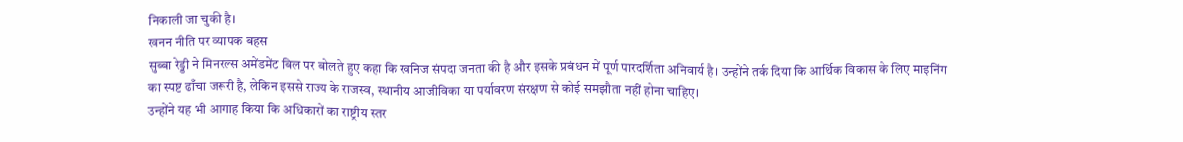निकाली जा चुकी है।
खनन नीति पर व्यापक बहस
सुब्बा रेड्डी ने मिनरल्स अमेंडमेंट बिल पर बोलते हुए कहा कि खनिज संपदा जनता की है और इसके प्रबंधन में पूर्ण पारदर्शिता अनिवार्य है। उन्होंने तर्क दिया कि आर्थिक विकास के लिए माइनिंग का स्पष्ट ढाँचा जरूरी है, लेकिन इससे राज्य के राजस्व, स्थानीय आजीविका या पर्यावरण संरक्षण से कोई समझौता नहीं होना चाहिए।
उन्होंने यह भी आगाह किया कि अधिकारों का राष्ट्रीय स्तर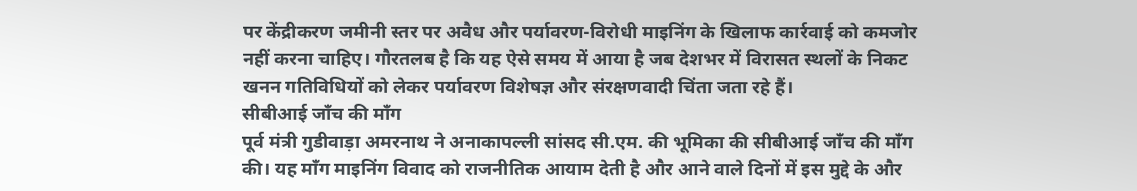पर केंद्रीकरण जमीनी स्तर पर अवैध और पर्यावरण-विरोधी माइनिंग के खिलाफ कार्रवाई को कमजोर नहीं करना चाहिए। गौरतलब है कि यह ऐसे समय में आया है जब देशभर में विरासत स्थलों के निकट खनन गतिविधियों को लेकर पर्यावरण विशेषज्ञ और संरक्षणवादी चिंता जता रहे हैं।
सीबीआई जाँच की माँग
पूर्व मंत्री गुडीवाड़ा अमरनाथ ने अनाकापल्ली सांसद सी.एम. की भूमिका की सीबीआई जाँच की माँग की। यह माँग माइनिंग विवाद को राजनीतिक आयाम देती है और आने वाले दिनों में इस मुद्दे के और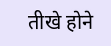तीखे होने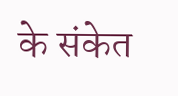के संकेत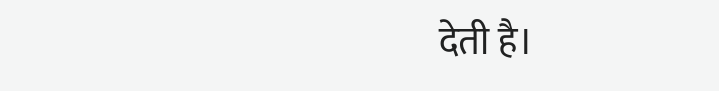देती है।